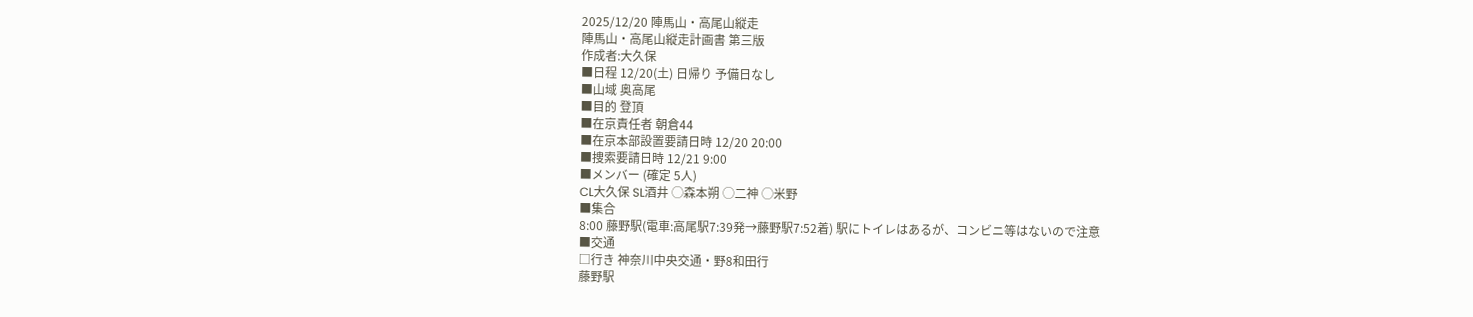2025/12/20 陣馬山・高尾山縦走
陣馬山・高尾山縦走計画書 第三版
作成者:大久保
■日程 12/20(土) 日帰り 予備日なし
■山域 奥高尾
■目的 登頂
■在京責任者 朝倉44
■在京本部設置要請日時 12/20 20:00
■捜索要請日時 12/21 9:00
■メンバー (確定 5人)
CL大久保 SL酒井 ◯森本朔 ◯二神 ◯米野
■集合
8:00 藤野駅(電車:高尾駅7:39発→藤野駅7:52着) 駅にトイレはあるが、コンビニ等はないので注意
■交通
□行き 神奈川中央交通・野8和田行
藤野駅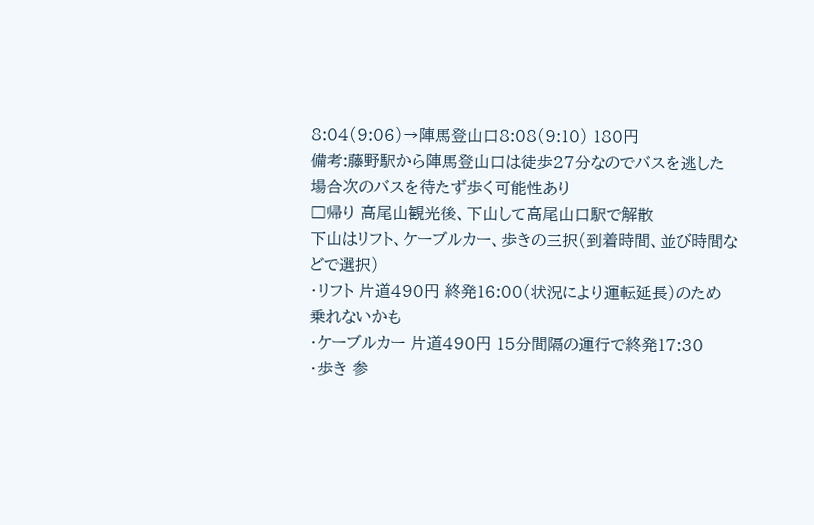8:04(9:06)→陣馬登山口8:08(9:10) 180円
備考:藤野駅から陣馬登山口は徒歩27分なのでバスを逃した場合次のバスを待たず歩く可能性あり
□帰り 高尾山観光後、下山して高尾山口駅で解散
下山はリフト、ケーブルカー、歩きの三択(到着時間、並び時間などで選択)
・リフト 片道490円 終発16:00(状況により運転延長)のため乗れないかも
・ケーブルカー 片道490円 15分間隔の運行で終発17:30
・歩き 参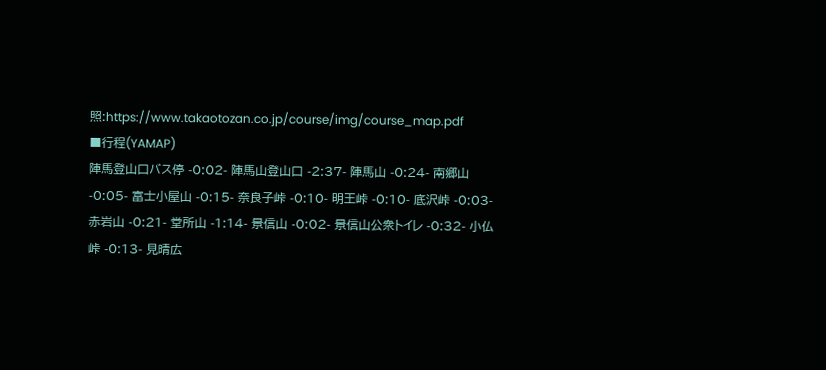照:https://www.takaotozan.co.jp/course/img/course_map.pdf
■行程(YAMAP)
陣馬登山口バス停 -0:02- 陣馬山登山口 -2:37- 陣馬山 -0:24- 南郷山 -0:05- 富士小屋山 -0:15- 奈良子峠 -0:10- 明王峠 -0:10- 底沢峠 -0:03- 赤岩山 -0:21- 堂所山 -1:14- 景信山 -0:02- 景信山公衆トイレ -0:32- 小仏峠 -0:13- 見晴広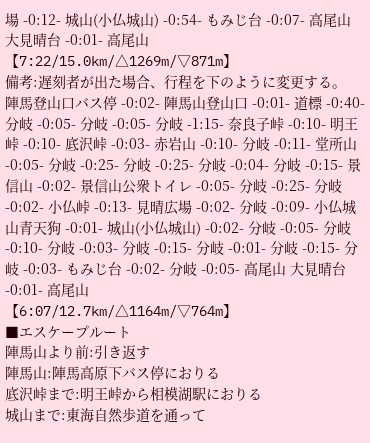場 -0:12- 城山(小仏城山) -0:54- もみじ台 -0:07- 高尾山 大見晴台 -0:01- 高尾山
【7:22/15.0km/△1269m/▽871m】
備考:遅刻者が出た場合、行程を下のように変更する。
陣馬登山口バス停 -0:02- 陣馬山登山口 -0:01- 道標 -0:40- 分岐 -0:05- 分岐 -0:05- 分岐 -1:15- 奈良子峠 -0:10- 明王峠 -0:10- 底沢峠 -0:03- 赤岩山 -0:10- 分岐 -0:11- 堂所山 -0:05- 分岐 -0:25- 分岐 -0:25- 分岐 -0:04- 分岐 -0:15- 景信山 -0:02- 景信山公衆トイレ -0:05- 分岐 -0:25- 分岐 -0:02- 小仏峠 -0:13- 見晴広場 -0:02- 分岐 -0:09- 小仏城山青天狗 -0:01- 城山(小仏城山) -0:02- 分岐 -0:05- 分岐 -0:10- 分岐 -0:03- 分岐 -0:15- 分岐 -0:01- 分岐 -0:15- 分岐 -0:03- もみじ台 -0:02- 分岐 -0:05- 高尾山 大見晴台 -0:01- 高尾山
【6:07/12.7km/△1164m/▽764m】
■エスケープルート
陣馬山より前:引き返す
陣馬山:陣馬高原下バス停におりる
底沢峠まで:明王峠から相模湖駅におりる
城山まで:東海自然歩道を通って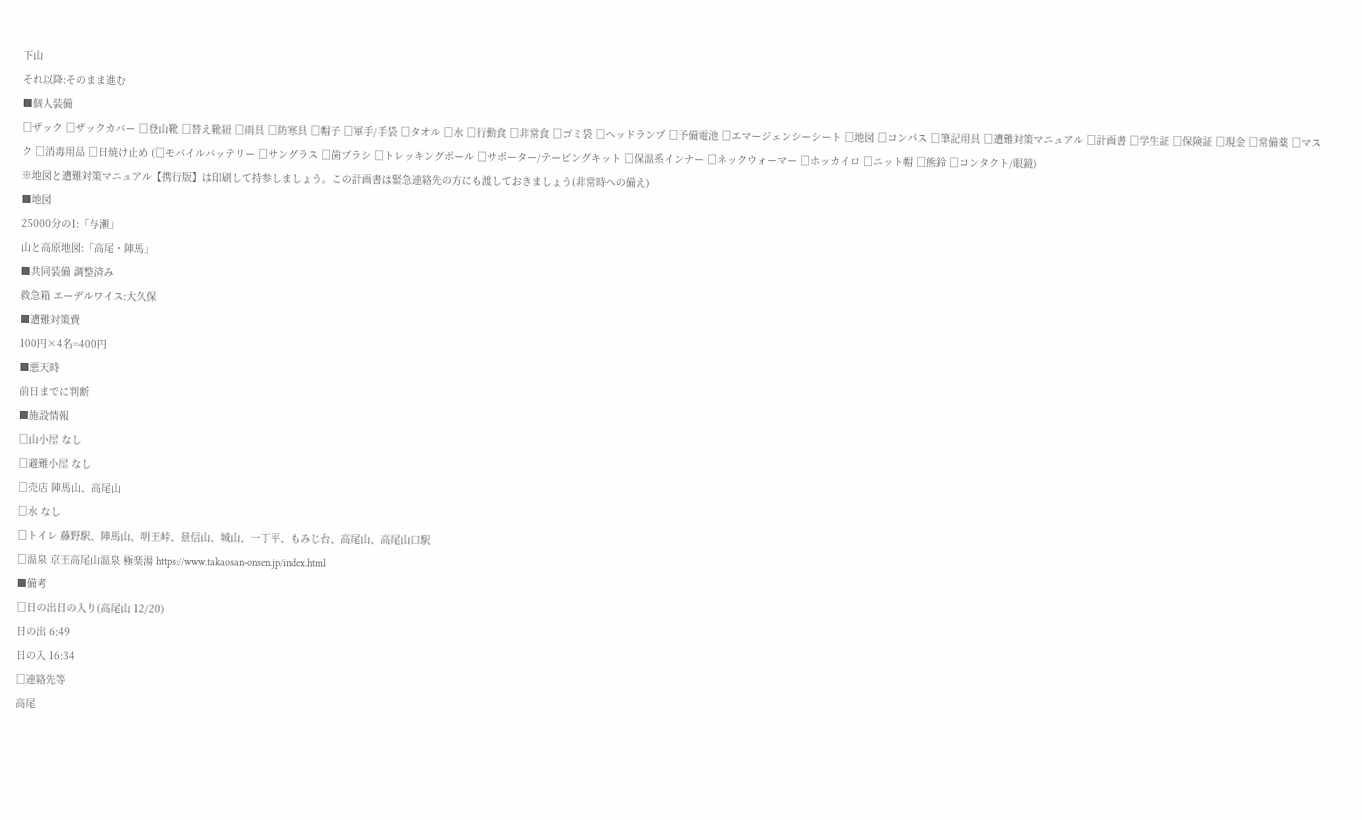下山
それ以降:そのまま進む
■個人装備
□ザック □ザックカバー □登山靴 □替え靴紐 □雨具 □防寒具 □帽子 □軍手/手袋 □タオル □水 □行動食 □非常食 □ゴミ袋 □ヘッドランプ □予備電池 □エマージェンシーシート □地図 □コンパス □筆記用具 □遭難対策マニュアル □計画書 □学生証 □保険証 □現金 □常備薬 □マスク □消毒用品 □日焼け止め (□モバイルバッテリー □サングラス □歯ブラシ □トレッキングポール □サポーター/テーピングキット □保温系インナー □ネックウォーマー □ホッカイロ □ニット帽 □熊鈴 □コンタクト/眼鏡)
※地図と遭難対策マニュアル【携行版】は印刷して持参しましょう。この計画書は緊急連絡先の方にも渡しておきましょう(非常時への備え)
■地図
25000分の1:「与瀬」
山と高原地図:「高尾・陣馬」
■共同装備 調整済み
救急箱 エーデルワイス:大久保
■遭難対策費
100円×4名=400円
■悪天時
前日までに判断
■施設情報
□山小屋 なし
□避難小屋 なし
□売店 陣馬山、高尾山
□水 なし
□トイレ 藤野駅、陣馬山、明王峠、景信山、城山、一丁平、もみじ台、高尾山、高尾山口駅
□温泉 京王高尾山温泉 極楽湯 https://www.takaosan-onsen.jp/index.html
■備考
□日の出日の入り(高尾山 12/20)
日の出 6:49
日の入 16:34
□連絡先等
高尾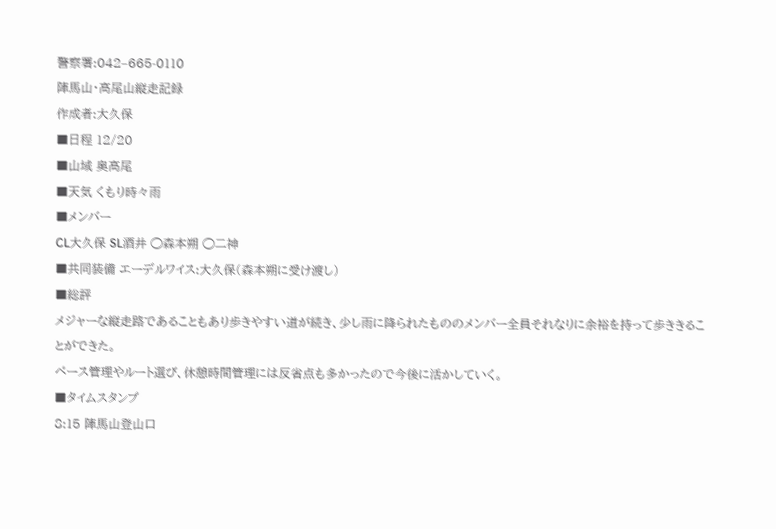警察署:042–665-0110
陣馬山・高尾山縦走記録
作成者:大久保
■日程 12/20
■山域 奥高尾
■天気 くもり時々雨
■メンバー
CL大久保 SL酒井 ◯森本朔 ◯二神
■共同装備 エーデルワイス:大久保(森本朔に受け渡し)
■総評
メジャーな縦走路であることもあり歩きやすい道が続き、少し雨に降られたもののメンバー全員それなりに余裕を持って歩ききることができた。
ペース管理やルート選び、休憩時間管理には反省点も多かったので今後に活かしていく。
■タイムスタンプ
8:15 陣馬山登山口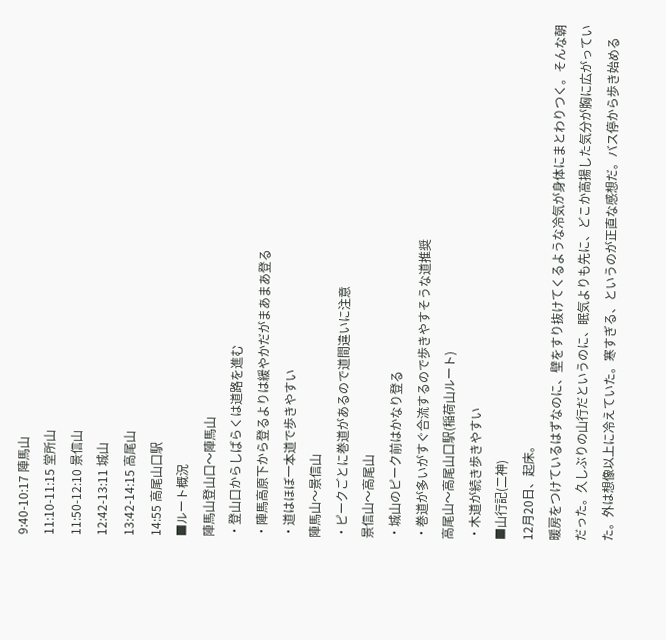9:40-10:17 陣馬山
11:10-11:15 堂所山
11:50-12:10 景信山
12:42-13:11 城山
13:42-14:15 高尾山
14:55 高尾山口駅
■ルート概況
陣馬山登山口〜陣馬山
・登山口からしばらくは道路を進む
・陣馬高原下から登るよりは緩やかだがまあまあ登る
・道はほぼ一本道で歩きやすい
陣馬山〜景信山
・ピークごとに巻道があるので道間違いに注意
景信山〜高尾山
・城山のピーク前はかなり登る
・巻道が多いがすぐ合流するので歩きやすそうな道推奨
高尾山〜高尾山口駅(稲荷山ルート)
・木道が続き歩きやすい
■山行記(二神)
12月20日、起床。
暖房をつけているはずなのに、壁をすり抜けてくるような冷気が身体にまとわりつく。そんな朝だった。久しぶりの山行だというのに、眠気よりも先に、どこか高揚した気分が胸に広がっていた。外は想像以上に冷えていた。寒すぎる、というのが正直な感想だ。バス停から歩き始める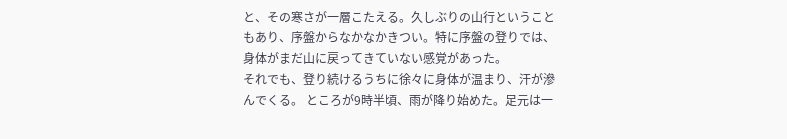と、その寒さが一層こたえる。久しぶりの山行ということもあり、序盤からなかなかきつい。特に序盤の登りでは、身体がまだ山に戻ってきていない感覚があった。
それでも、登り続けるうちに徐々に身体が温まり、汗が滲んでくる。 ところが9時半頃、雨が降り始めた。足元は一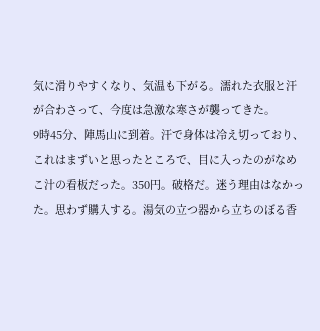気に滑りやすくなり、気温も下がる。濡れた衣服と汗が合わさって、今度は急激な寒さが襲ってきた。
9時45分、陣馬山に到着。汗で身体は冷え切っており、これはまずいと思ったところで、目に入ったのがなめこ汁の看板だった。350円。破格だ。迷う理由はなかった。思わず購入する。湯気の立つ器から立ちのぼる香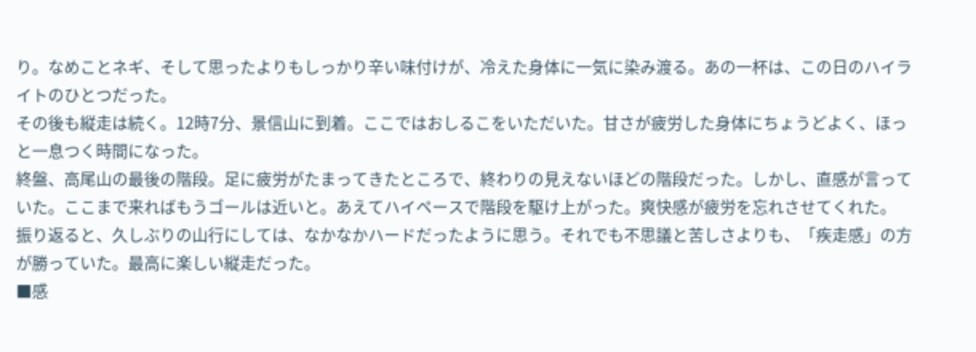り。なめことネギ、そして思ったよりもしっかり辛い味付けが、冷えた身体に一気に染み渡る。あの一杯は、この日のハイライトのひとつだった。
その後も縦走は続く。12時7分、景信山に到着。ここではおしるこをいただいた。甘さが疲労した身体にちょうどよく、ほっと一息つく時間になった。
終盤、高尾山の最後の階段。足に疲労がたまってきたところで、終わりの見えないほどの階段だった。しかし、直感が言っていた。ここまで来ればもうゴールは近いと。あえてハイペースで階段を駆け上がった。爽快感が疲労を忘れさせてくれた。
振り返ると、久しぶりの山行にしては、なかなかハードだったように思う。それでも不思議と苦しさよりも、「疾走感」の方が勝っていた。最高に楽しい縦走だった。
■感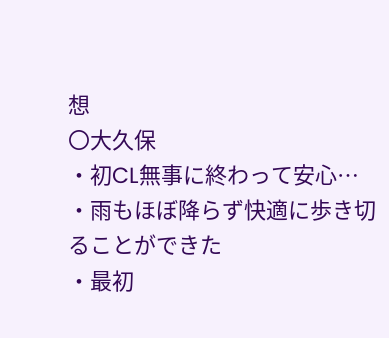想
〇大久保
・初CL無事に終わって安心…
・雨もほぼ降らず快適に歩き切ることができた
・最初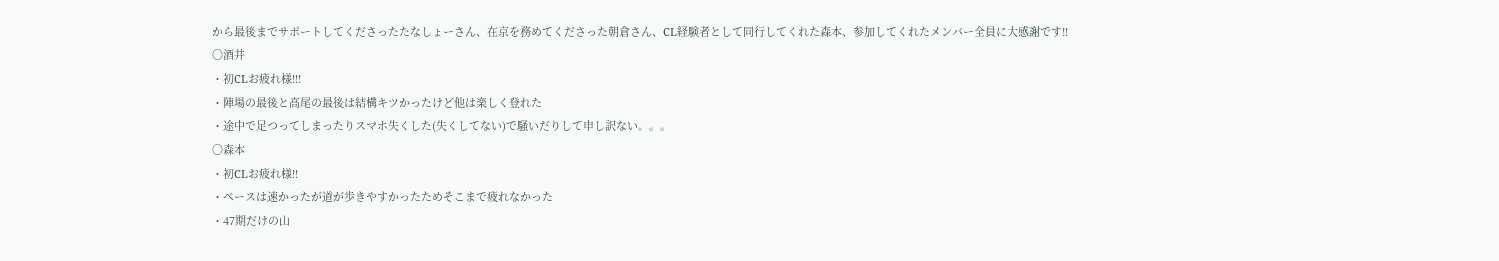から最後までサポートしてくださったたなしょーさん、在京を務めてくださった朝倉さん、CL経験者として同行してくれた森本、参加してくれたメンバー全員に大感謝です!!
〇酒井
・初CLお疲れ様!!!
・陣場の最後と高尾の最後は結構キツかったけど他は楽しく登れた
・途中で足つってしまったりスマホ失くした(失くしてない)で騒いだりして申し訳ない。。。
〇森本
・初CLお疲れ様!!
・ペースは速かったが道が歩きやすかったためそこまで疲れなかった
・47期だけの山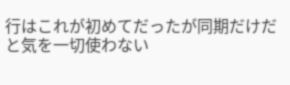行はこれが初めてだったが同期だけだと気を一切使わない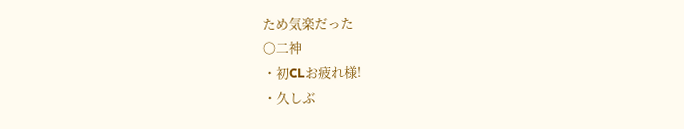ため気楽だった
〇二神
・初CLお疲れ様!
・久しぶ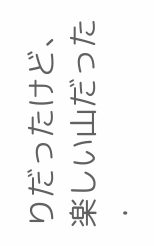りだったけど、楽しい山だった
・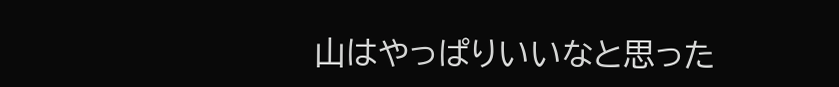山はやっぱりいいなと思った